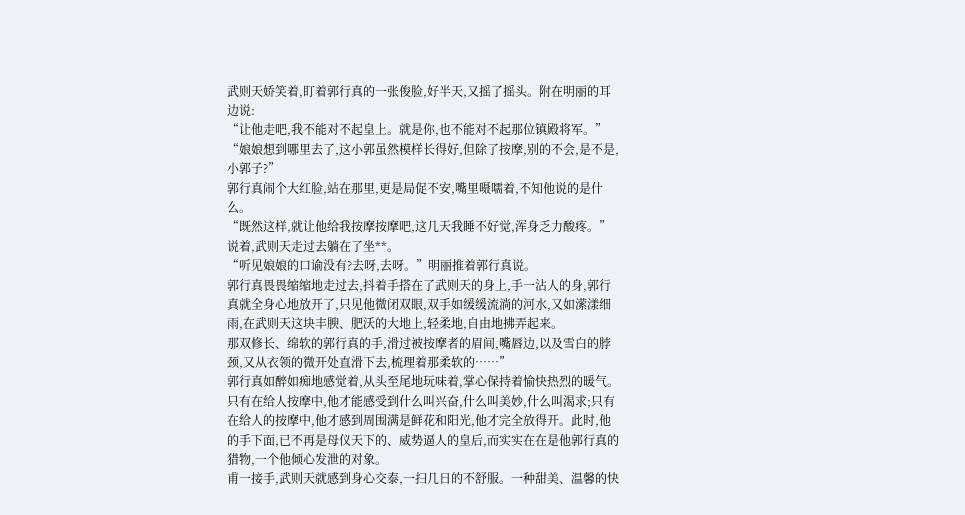武则天娇笑着,盯着郭行真的一张俊脸,好半天,又摇了摇头。附在明丽的耳边说:
“让他走吧,我不能对不起皇上。就是你,也不能对不起那位镇殿将军。”
“娘娘想到哪里去了,这小郭虽然模样长得好,但除了按摩,别的不会,是不是,小郭子?”
郭行真闹个大红脸,站在那里,更是局促不安,嘴里嗫嚅着,不知他说的是什么。
“既然这样,就让他给我按摩按摩吧,这几天我睡不好觉,浑身乏力酸疼。”说着,武则天走过去躺在了坐**。
“听见娘娘的口谕没有?去呀,去呀。”明丽推着郭行真说。
郭行真畏畏缩缩地走过去,抖着手搭在了武则天的身上,手一沾人的身,郭行真就全身心地放开了,只见他微闭双眼,双手如缓缓流淌的河水,又如潆漾细雨,在武则天这块丰腴、肥沃的大地上,轻柔地,自由地拂弄起来。
那双修长、绵软的郭行真的手,滑过被按摩者的眉间,嘴唇边,以及雪白的脖颈,又从衣领的微开处直滑下去,梳理着那柔软的……”
郭行真如醉如痴地感觉着,从头至尾地玩味着,掌心保持着愉快热烈的暖气。只有在给人按摩中,他才能感受到什么叫兴奋,什么叫美妙,什么叫渴求;只有在给人的按摩中,他才感到周围满是鲜花和阳光,他才完全放得开。此时,他的手下面,已不再是母仪天下的、威势逼人的皇后,而实实在在是他郭行真的猎物,一个他倾心发泄的对象。
甫一接手,武则天就感到身心交泰,一扫几日的不舒服。一种甜美、温馨的快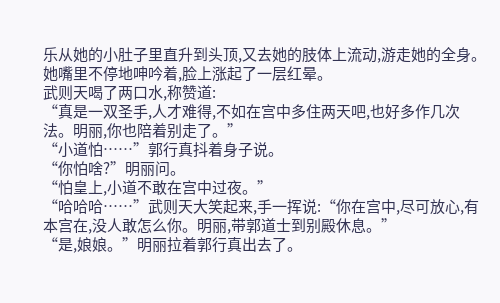乐从她的小肚子里直升到头顶,又去她的肢体上流动,游走她的全身。她嘴里不停地呻吟着,脸上涨起了一层红晕。
武则天喝了两口水,称赞道:
“真是一双圣手,人才难得,不如在宫中多住两天吧,也好多作几次法。明丽,你也陪着别走了。”
“小道怕……”郭行真抖着身子说。
“你怕啥?”明丽问。
“怕皇上,小道不敢在宫中过夜。”
“哈哈哈……”武则天大笑起来,手一挥说:“你在宫中,尽可放心,有本宫在,没人敢怎么你。明丽,带郭道士到别殿休息。”
“是,娘娘。”明丽拉着郭行真出去了。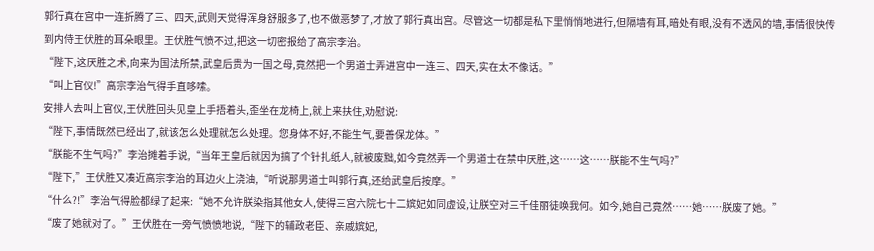郭行真在宫中一连折腾了三、四天,武则天觉得浑身舒服多了,也不做恶梦了,才放了郭行真出宫。尽管这一切都是私下里悄悄地进行,但隔墙有耳,暗处有眼,没有不透风的墙,事情很快传到内侍王伏胜的耳朵眼里。王伏胜气愤不过,把这一切密报给了高宗李治。
“陛下,这厌胜之术,向来为国法所禁,武皇后贵为一国之母,竟然把一个男道士弄进宫中一连三、四天,实在太不像话。”
“叫上官仪!”高宗李治气得手直哆嗦。
安排人去叫上官仪,王伏胜回头见皇上手捂着头,歪坐在龙椅上,就上来扶住,劝慰说:
“陛下,事情既然已经出了,就该怎么处理就怎么处理。您身体不好,不能生气,要善保龙体。”
“朕能不生气吗?”李治摊着手说,“当年王皇后就因为搞了个针扎纸人,就被废黜,如今竟然弄一个男道士在禁中厌胜,这……这……朕能不生气吗?”
“陛下,”王伏胜又凑近高宗李治的耳边火上浇油,“听说那男道士叫郭行真,还给武皇后按摩。”
“什么?!”李治气得脸都绿了起来:“她不允许朕染指其他女人,使得三宫六院七十二嫔妃如同虚设,让朕空对三千佳丽徒唤我何。如今,她自己竟然……她……朕废了她。”
“废了她就对了。”王伏胜在一旁气愤愤地说,“陛下的辅政老臣、亲戚嫔妃,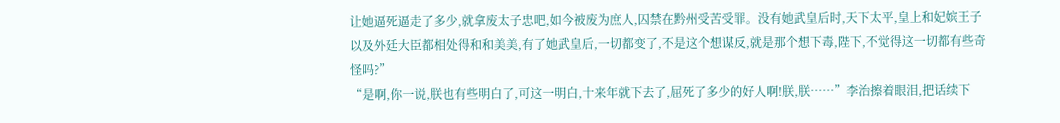让她逼死逼走了多少,就拿废太子忠吧,如今被废为庶人,囚禁在黔州受苦受罪。没有她武皇后时,天下太平,皇上和妃嫔王子以及外廷大臣都相处得和和美美,有了她武皇后,一切都变了,不是这个想谋反,就是那个想下毒,陛下,不觉得这一切都有些奇怪吗?”
“是啊,你一说,朕也有些明白了,可这一明白,十来年就下去了,屈死了多少的好人啊!朕,朕……”李治擦着眼泪,把话续下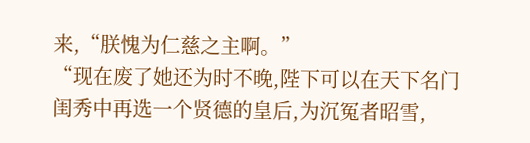来,“朕愧为仁慈之主啊。”
“现在废了她还为时不晚,陛下可以在天下名门闺秀中再选一个贤德的皇后,为沉冤者昭雪,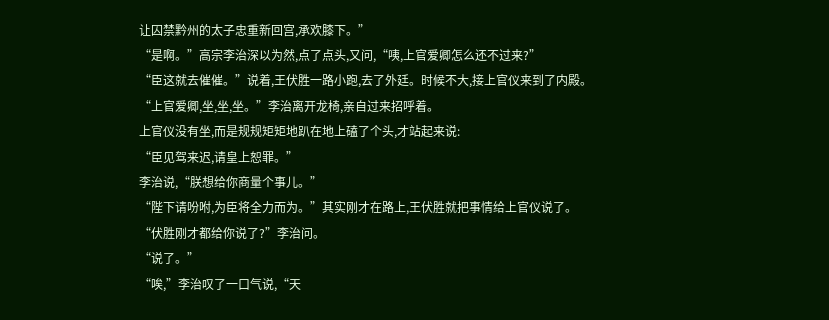让囚禁黔州的太子忠重新回宫,承欢膝下。”
“是啊。”高宗李治深以为然,点了点头,又问,“咦,上官爱卿怎么还不过来?”
“臣这就去催催。”说着,王伏胜一路小跑,去了外廷。时候不大,接上官仪来到了内殿。
“上官爱卿,坐,坐,坐。”李治离开龙椅,亲自过来招呼着。
上官仪没有坐,而是规规矩矩地趴在地上磕了个头,才站起来说:
“臣见驾来迟,请皇上恕罪。”
李治说,“朕想给你商量个事儿。”
“陛下请吩咐,为臣将全力而为。”其实刚才在路上,王伏胜就把事情给上官仪说了。
“伏胜刚才都给你说了?”李治问。
“说了。”
“唉,”李治叹了一口气说,“天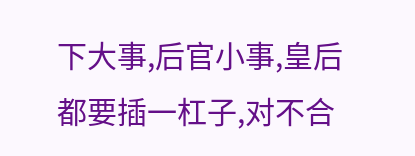下大事,后官小事,皇后都要插一杠子,对不合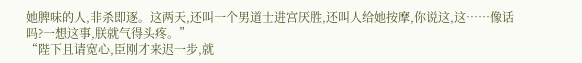她脾味的人,非杀即逐。这两天,还叫一个男道士进宫厌胜,还叫人给她按摩,你说这,这……像话吗?一想这事,朕就气得头疼。”
“陛下且请宽心,臣刚才来迟一步,就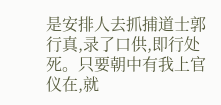是安排人去抓捕道士郭行真,录了口供,即行处死。只要朝中有我上官仪在,就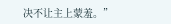决不让主上蒙羞。”